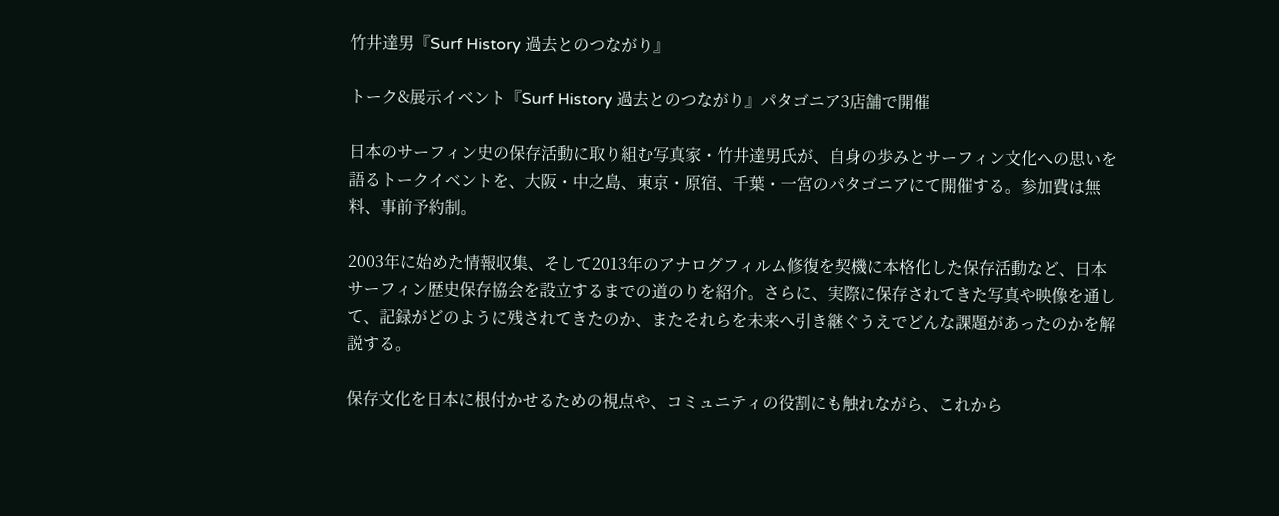竹井達男『Surf History 過去とのつながり』

トーク&展示イベント『Surf History 過去とのつながり』パタゴニア3店舗で開催

日本のサーフィン史の保存活動に取り組む写真家・竹井達男氏が、自身の歩みとサーフィン文化への思いを語るトークイベントを、大阪・中之島、東京・原宿、千葉・一宮のパタゴニアにて開催する。参加費は無料、事前予約制。

2003年に始めた情報収集、そして2013年のアナログフィルム修復を契機に本格化した保存活動など、日本サーフィン歴史保存協会を設立するまでの道のりを紹介。さらに、実際に保存されてきた写真や映像を通して、記録がどのように残されてきたのか、またそれらを未来へ引き継ぐうえでどんな課題があったのかを解説する。

保存文化を日本に根付かせるための視点や、コミュニティの役割にも触れながら、これから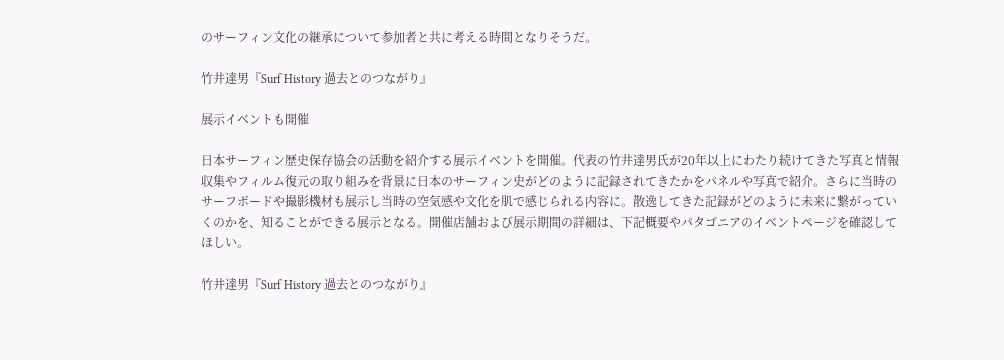のサーフィン文化の継承について参加者と共に考える時間となりそうだ。

竹井達男『Surf History 過去とのつながり』

展示イベントも開催

日本サーフィン歴史保存協会の活動を紹介する展示イベントを開催。代表の竹井達男氏が20年以上にわたり続けてきた写真と情報収集やフィルム復元の取り組みを背景に日本のサーフィン史がどのように記録されてきたかをパネルや写真で紹介。さらに当時のサーフボードや撮影機材も展示し当時の空気感や文化を肌で感じられる内容に。散逸してきた記録がどのように未来に繋がっていくのかを、知ることができる展示となる。開催店舗および展示期間の詳細は、下記概要やパタゴニアのイベントページを確認してほしい。

竹井達男『Surf History 過去とのつながり』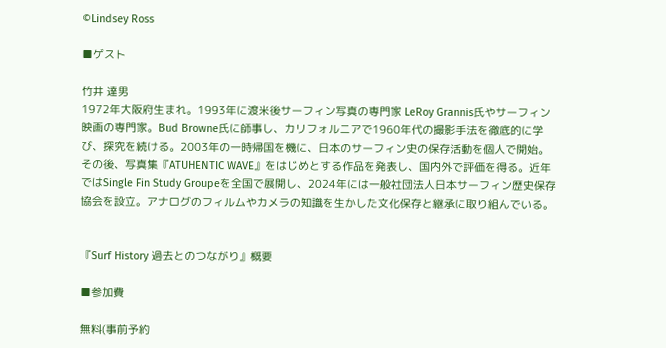©Lindsey Ross

■ゲスト

竹井 達男
1972年大阪府生まれ。1993年に渡米後サーフィン写真の専門家 LeRoy Grannis氏やサーフィン映画の専門家。Bud Browne氏に師事し、カリフォルニアで1960年代の撮影手法を徹底的に学び、探究を続ける。2003年の一時帰国を機に、日本のサーフィン史の保存活動を個人で開始。その後、写真集『ATUHENTIC WAVE』をはじめとする作品を発表し、国内外で評価を得る。近年ではSingle Fin Study Groupeを全国で展開し、2024年には一般社団法人日本サーフィン歴史保存協会を設立。アナログのフィルムやカメラの知識を生かした文化保存と継承に取り組んでいる。


『Surf History 過去とのつながり』概要

■参加費

無料(事前予約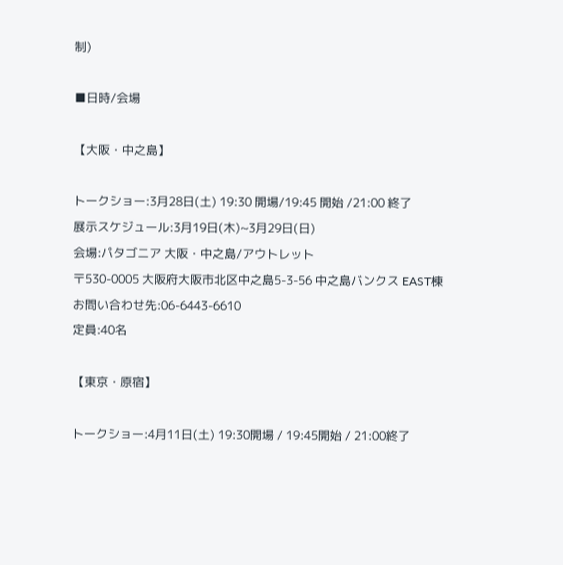制)

■日時/会場

【大阪・中之島】

トークショー:3月28日(土) 19:30 開場/19:45 開始 /21:00 終了
展示スケジュール:3月19日(木)~3月29日(日)
会場:パタゴニア 大阪・中之島/アウトレット
〒530-0005 大阪府大阪市北区中之島5-3-56 中之島バンクス EAST棟
お問い合わせ先:06-6443-6610
定員:40名

【東京・原宿】

トークショー:4月11日(土) 19:30開場 / 19:45開始 / 21:00終了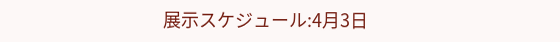展示スケジュール:4月3日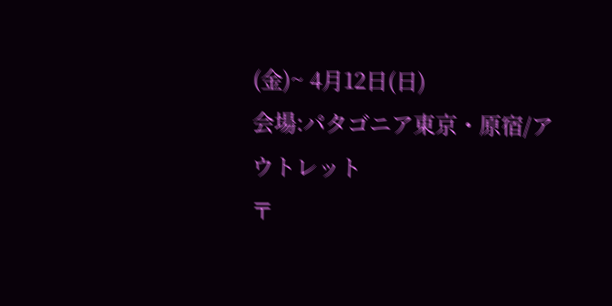(金)~ 4月12日(日)
会場:パタゴニア東京・原宿/アウトレット
〒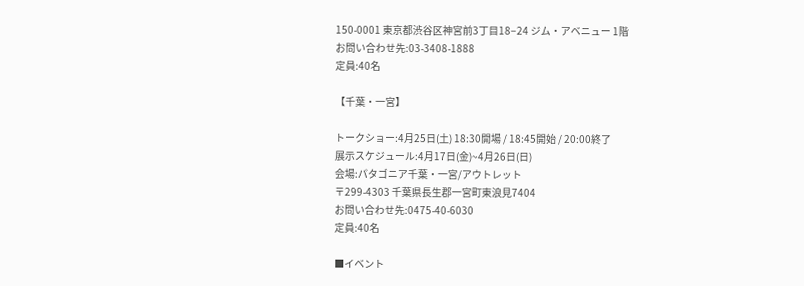150-0001 東京都渋谷区神宮前3丁目18−24 ジム・アベニュー 1階
お問い合わせ先:03-3408-1888
定員:40名

【千葉・一宮】

トークショー:4月25日(土) 18:30開場 / 18:45開始 / 20:00終了
展示スケジュール:4月17日(金)~4月26日(日)
会場:パタゴニア千葉・一宮/アウトレット
〒299-4303 千葉県長生郡一宮町東浪見7404
お問い合わせ先:0475-40-6030
定員:40名

■イベント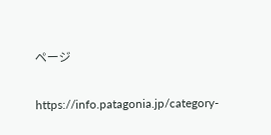ページ

https://info.patagonia.jp/category-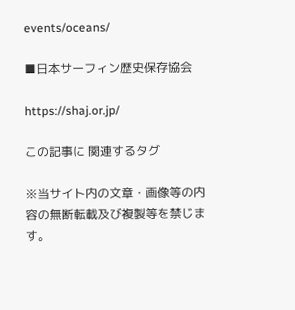events/oceans/

■日本サーフィン歴史保存協会

https://shaj.or.jp/

この記事に 関連するタグ

※当サイト内の文章・画像等の内容の無断転載及び複製等を禁じます。